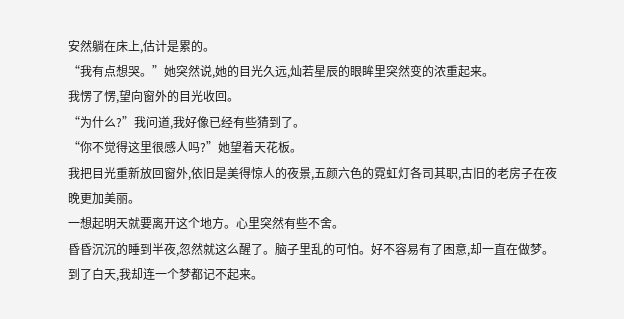安然躺在床上,估计是累的。
“我有点想哭。”她突然说,她的目光久远,灿若星辰的眼眸里突然变的浓重起来。
我愣了愣,望向窗外的目光收回。
“为什么?”我问道,我好像已经有些猜到了。
“你不觉得这里很感人吗?”她望着天花板。
我把目光重新放回窗外,依旧是美得惊人的夜景,五颜六色的霓虹灯各司其职,古旧的老房子在夜晚更加美丽。
一想起明天就要离开这个地方。心里突然有些不舍。
昏昏沉沉的睡到半夜,忽然就这么醒了。脑子里乱的可怕。好不容易有了困意,却一直在做梦。
到了白天,我却连一个梦都记不起来。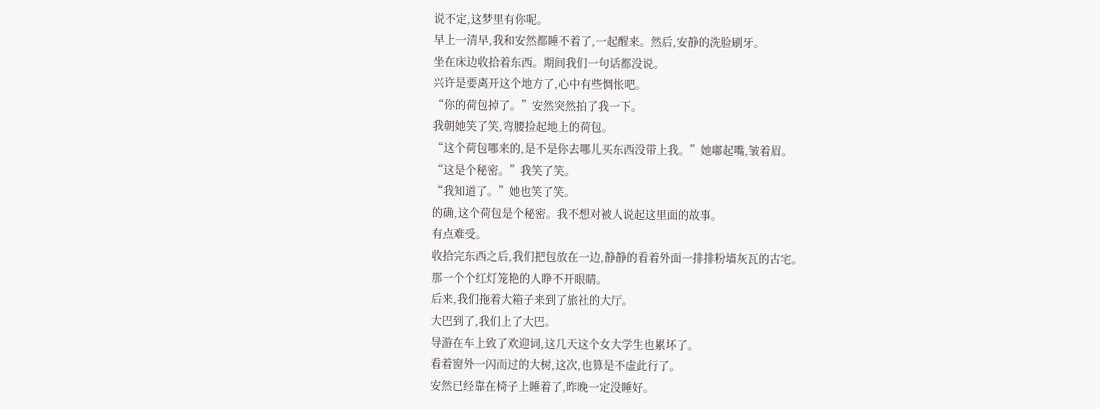说不定,这梦里有你呢。
早上一清早,我和安然都睡不着了,一起醒来。然后,安静的洗脸刷牙。
坐在床边收拾着东西。期间我们一句话都没说。
兴许是要离开这个地方了,心中有些惆怅吧。
“你的荷包掉了。”安然突然拍了我一下。
我朝她笑了笑,弯腰捡起地上的荷包。
“这个荷包哪来的,是不是你去哪儿买东西没带上我。”她嘟起嘴,皱着眉。
“这是个秘密。”我笑了笑。
“我知道了。”她也笑了笑。
的确,这个荷包是个秘密。我不想对被人说起这里面的故事。
有点难受。
收拾完东西之后,我们把包放在一边,静静的看着外面一排排粉墙灰瓦的古宅。
那一个个红灯笼艳的人睁不开眼睛。
后来,我们拖着大箱子来到了旅社的大厅。
大巴到了,我们上了大巴。
导游在车上致了欢迎词,这几天这个女大学生也累坏了。
看着窗外一闪而过的大树,这次,也算是不虚此行了。
安然已经靠在椅子上睡着了,昨晚一定没睡好。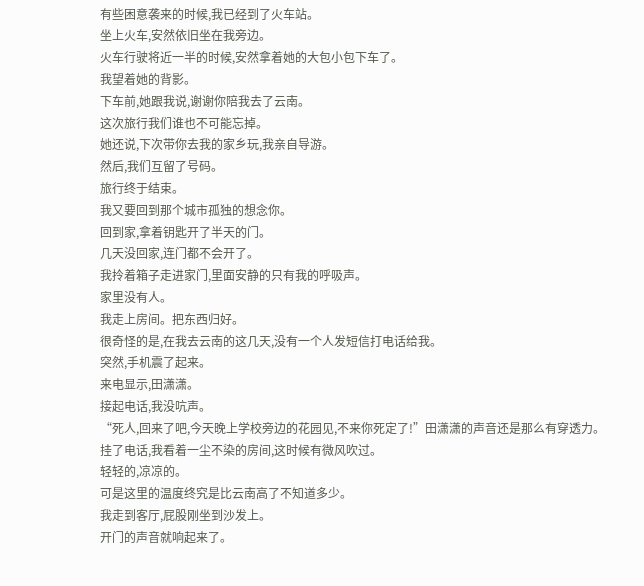有些困意袭来的时候,我已经到了火车站。
坐上火车,安然依旧坐在我旁边。
火车行驶将近一半的时候,安然拿着她的大包小包下车了。
我望着她的背影。
下车前,她跟我说,谢谢你陪我去了云南。
这次旅行我们谁也不可能忘掉。
她还说,下次带你去我的家乡玩,我亲自导游。
然后,我们互留了号码。
旅行终于结束。
我又要回到那个城市孤独的想念你。
回到家,拿着钥匙开了半天的门。
几天没回家,连门都不会开了。
我拎着箱子走进家门,里面安静的只有我的呼吸声。
家里没有人。
我走上房间。把东西归好。
很奇怪的是,在我去云南的这几天,没有一个人发短信打电话给我。
突然,手机震了起来。
来电显示,田潇潇。
接起电话,我没吭声。
“死人,回来了吧,今天晚上学校旁边的花园见,不来你死定了!”田潇潇的声音还是那么有穿透力。
挂了电话,我看着一尘不染的房间,这时候有微风吹过。
轻轻的,凉凉的。
可是这里的温度终究是比云南高了不知道多少。
我走到客厅,屁股刚坐到沙发上。
开门的声音就响起来了。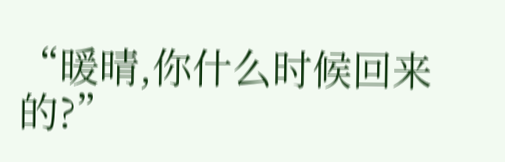“暖晴,你什么时候回来的?”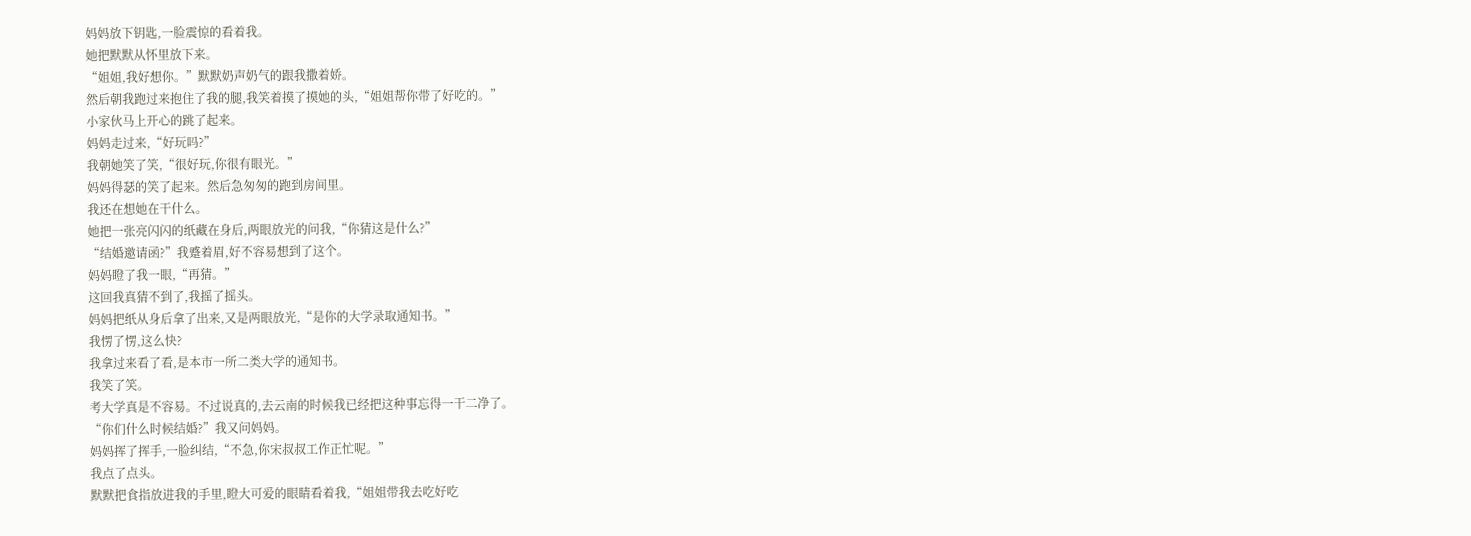妈妈放下钥匙,一脸震惊的看着我。
她把默默从怀里放下来。
“姐姐,我好想你。”默默奶声奶气的跟我撒着娇。
然后朝我跑过来抱住了我的腿,我笑着摸了摸她的头,“姐姐帮你带了好吃的。”
小家伙马上开心的跳了起来。
妈妈走过来,“好玩吗?”
我朝她笑了笑,“很好玩,你很有眼光。”
妈妈得瑟的笑了起来。然后急匆匆的跑到房间里。
我还在想她在干什么。
她把一张亮闪闪的纸藏在身后,两眼放光的问我,“你猜这是什么?”
“结婚邀请函?”我蹙着眉,好不容易想到了这个。
妈妈瞪了我一眼,“再猜。”
这回我真猜不到了,我摇了摇头。
妈妈把纸从身后拿了出来,又是两眼放光,“是你的大学录取通知书。”
我愣了愣,这么快?
我拿过来看了看,是本市一所二类大学的通知书。
我笑了笑。
考大学真是不容易。不过说真的,去云南的时候我已经把这种事忘得一干二净了。
“你们什么时候结婚?”我又问妈妈。
妈妈挥了挥手,一脸纠结,“不急,你宋叔叔工作正忙呢。”
我点了点头。
默默把食指放进我的手里,瞪大可爱的眼睛看着我,“姐姐带我去吃好吃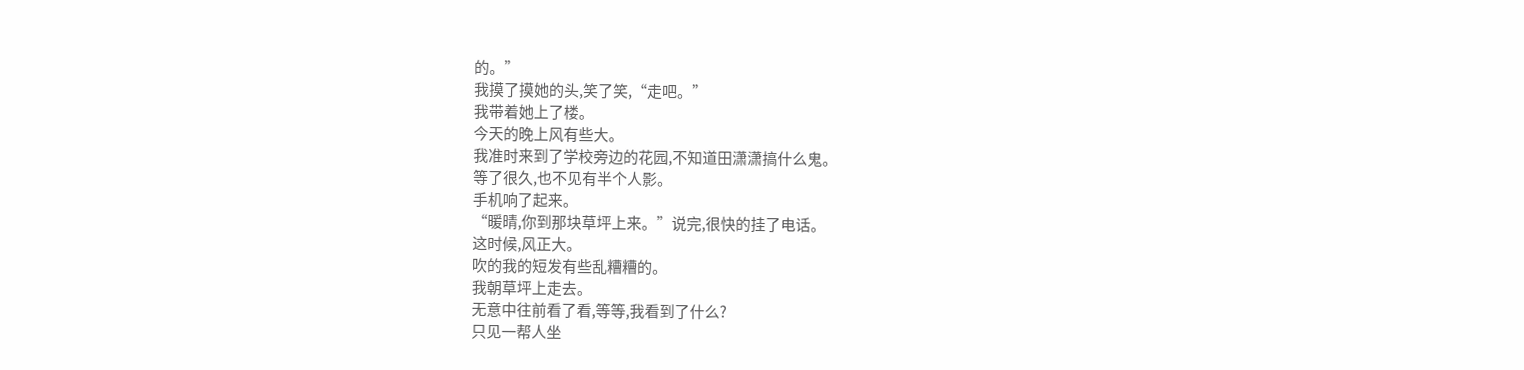的。”
我摸了摸她的头,笑了笑,“走吧。”
我带着她上了楼。
今天的晚上风有些大。
我准时来到了学校旁边的花园,不知道田潇潇搞什么鬼。
等了很久,也不见有半个人影。
手机响了起来。
“暖晴,你到那块草坪上来。”说完,很快的挂了电话。
这时候,风正大。
吹的我的短发有些乱糟糟的。
我朝草坪上走去。
无意中往前看了看,等等,我看到了什么?
只见一帮人坐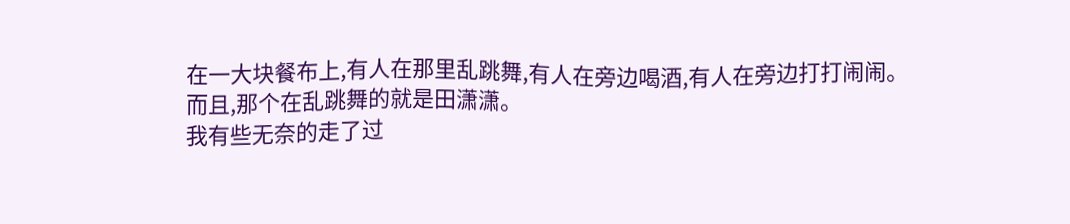在一大块餐布上,有人在那里乱跳舞,有人在旁边喝酒,有人在旁边打打闹闹。
而且,那个在乱跳舞的就是田潇潇。
我有些无奈的走了过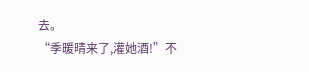去。
“季暖晴来了,灌她酒!”不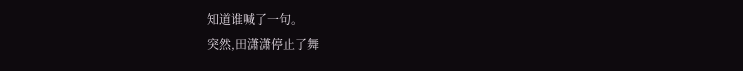知道谁喊了一句。
突然,田潇潇停止了舞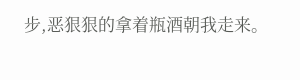步,恶狠狠的拿着瓶酒朝我走来。